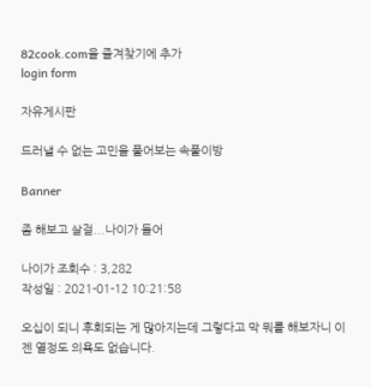82cook.com을 즐겨찾기에 추가
login form

자유게시판

드러낼 수 없는 고민을 풀어보는 속풀이방

Banner

좀 해보고 살걸...나이가 들어

나이가 조회수 : 3,282
작성일 : 2021-01-12 10:21:58

오십이 되니 후회되는 게 많아지는데 그렇다고 막 뭐를 해보자니 이젠 열정도 의욕도 없습니다.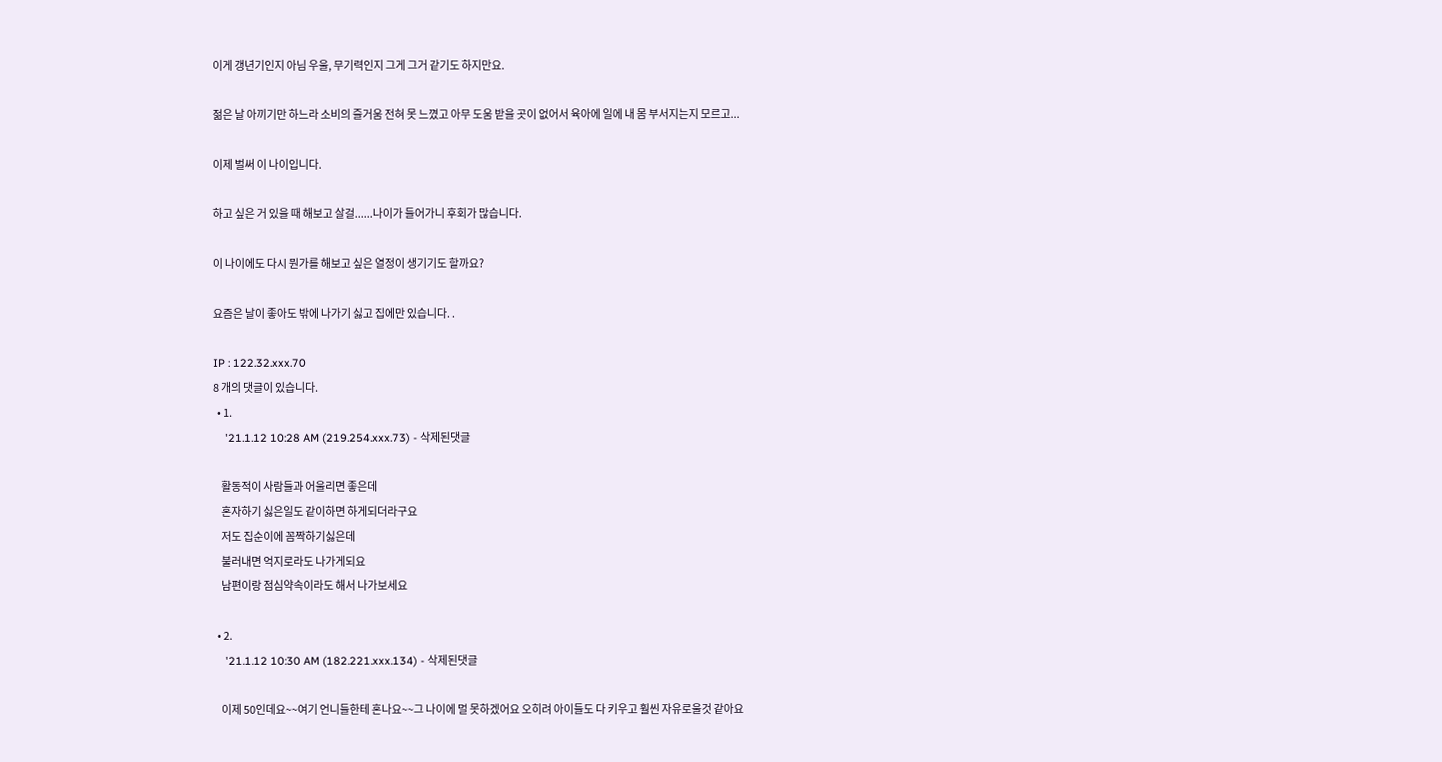이게 갱년기인지 아님 우울, 무기력인지 그게 그거 같기도 하지만요.

젊은 날 아끼기만 하느라 소비의 즐거움 전혀 못 느꼈고 아무 도움 받을 곳이 없어서 육아에 일에 내 몸 부서지는지 모르고...

이제 벌써 이 나이입니다.

하고 싶은 거 있을 때 해보고 살걸......나이가 들어가니 후회가 많습니다.

이 나이에도 다시 뭔가를 해보고 싶은 열정이 생기기도 할까요?

요즘은 날이 좋아도 밖에 나가기 싫고 집에만 있습니다. .

IP : 122.32.xxx.70
8 개의 댓글이 있습니다.
  • 1.
    '21.1.12 10:28 AM (219.254.xxx.73) - 삭제된댓글

    활동적이 사람들과 어울리면 좋은데
    혼자하기 싫은일도 같이하면 하게되더라구요
    저도 집순이에 꼼짝하기싫은데
    불러내면 억지로라도 나가게되요
    남편이랑 점심약속이라도 해서 나가보세요

  • 2.
    '21.1.12 10:30 AM (182.221.xxx.134) - 삭제된댓글

    이제 50인데요~~여기 언니들한테 혼나요~~그 나이에 멀 못하겠어요 오히려 아이들도 다 키우고 훨씬 자유로울것 같아요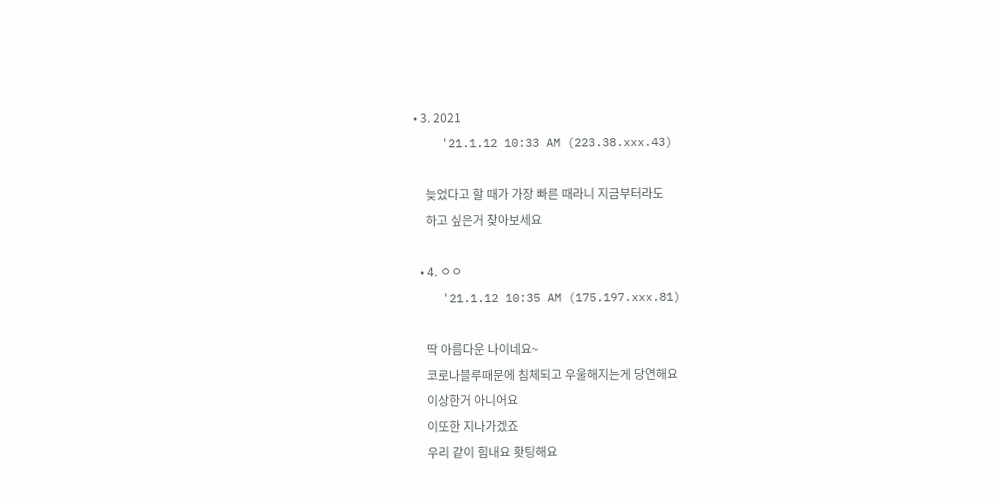• 3. 2021
    '21.1.12 10:33 AM (223.38.xxx.43)

    늦었다고 할 때가 가장 빠른 때라니 지금부터라도
    하고 싶은거 찾아보세요

  • 4. ㅇㅇ
    '21.1.12 10:35 AM (175.197.xxx.81)

    딱 아름다운 나이네요~
    코로나블루때문에 침체되고 우울해지는게 당연해요
    이상한거 아니어요
    이또한 지나가겠죠
    우리 같이 힘내요 홧팅해요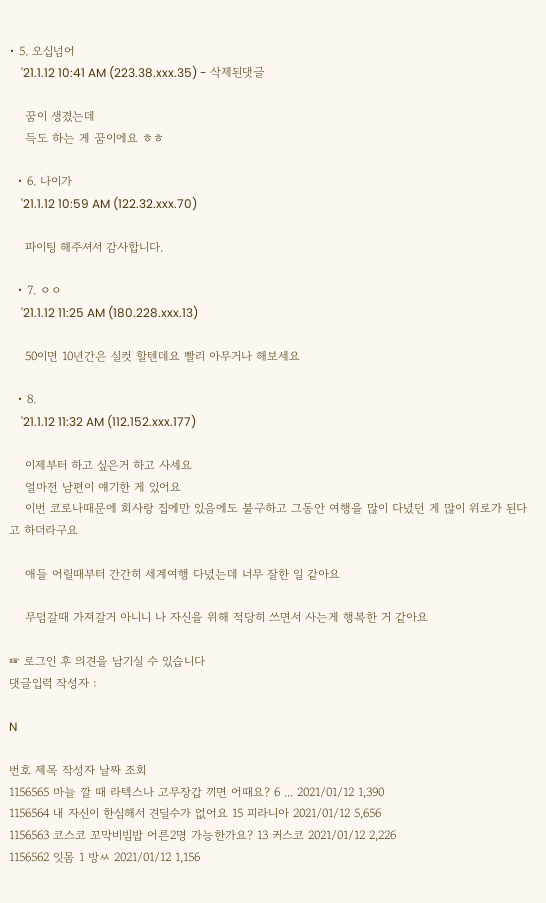• 5. 오십넘어
    '21.1.12 10:41 AM (223.38.xxx.35) - 삭제된댓글

    꿈이 생겼는데
    득도 하는 게 꿈이에요 ㅎㅎ

  • 6. 나이가
    '21.1.12 10:59 AM (122.32.xxx.70)

    파이팅 해주셔서 감사합니다.

  • 7. ㅇㅇ
    '21.1.12 11:25 AM (180.228.xxx.13)

    50이면 10년간은 실컷 할텐데요 빨리 아무거나 해보세요

  • 8.
    '21.1.12 11:32 AM (112.152.xxx.177)

    이제부터 하고 싶은거 하고 사세요
    얼마전 남편이 얘기한 게 있어요
    이번 코로나때문에 회사랑 집에만 있음에도 불구하고 그동안 여행을 많이 다녔던 게 많이 위로가 된다고 하더라구요

    애들 어릴때부터 간간히 세계여행 다녔는데 너무 잘한 일 같아요

    무덤갈때 가져갈거 아니니 나 자신을 위해 적당히 쓰면서 사는게 행복한 거 같아요

☞ 로그인 후 의견을 남기실 수 있습니다
댓글입력 작성자 :

N

번호 제목 작성자 날짜 조회
1156565 마늘 깔 때 라텍스나 고무장갑 끼면 어때요? 6 ... 2021/01/12 1,390
1156564 내 자신이 한심해서 견딜수가 없어요 15 피라니아 2021/01/12 5,656
1156563 코스코 꼬막비빔밥 어른2명 가능한가요? 13 커스코 2021/01/12 2,226
1156562 잇몸 1 방ㅆ 2021/01/12 1,156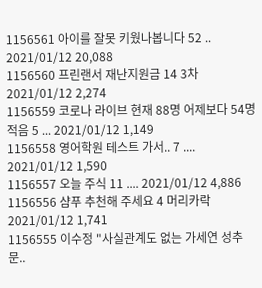1156561 아이를 잘못 키웠나봅니다 52 .. 2021/01/12 20,088
1156560 프린랜서 재난지원금 14 3차 2021/01/12 2,274
1156559 코로나 라이브 현재 88명 어제보다 54명 적음 5 ... 2021/01/12 1,149
1156558 영어학원 테스트 가서.. 7 .... 2021/01/12 1,590
1156557 오늘 주식 11 .... 2021/01/12 4,886
1156556 샴푸 추천해 주세요 4 머리카락 2021/01/12 1,741
1156555 이수정 "사실관계도 없는 가세연 성추문..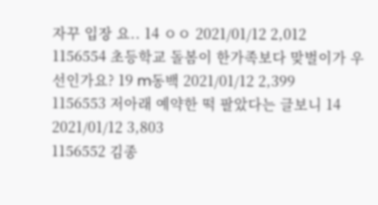자꾸 입장 요.. 14 ㅇㅇ 2021/01/12 2,012
1156554 초등학교 돌봄이 한가족보다 맞벌이가 우선인가요? 19 m동백 2021/01/12 2,399
1156553 저아래 예약한 떡 팔았다는 글보니 14 2021/01/12 3,803
1156552 김종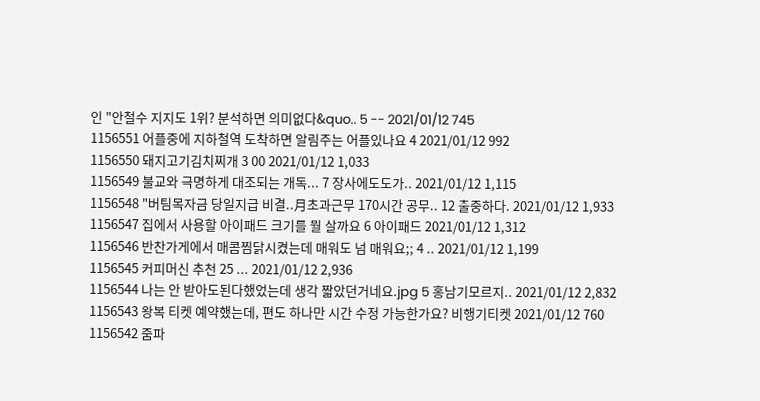인 "안철수 지지도 1위? 분석하면 의미없다&quo.. 5 -- 2021/01/12 745
1156551 어플중에 지하철역 도착하면 알림주는 어플있나요 4 2021/01/12 992
1156550 돼지고기김치찌개 3 00 2021/01/12 1,033
1156549 불교와 극명하게 대조되는 개독... 7 장사에도도가.. 2021/01/12 1,115
1156548 "버팀목자금 당일지급 비결..月초과근무 170시간 공무.. 12 출중하다. 2021/01/12 1,933
1156547 집에서 사용할 아이패드 크기를 뭘 살까요 6 아이패드 2021/01/12 1,312
1156546 반찬가게에서 매콤찜닭시켰는데 매워도 넘 매워요;; 4 .. 2021/01/12 1,199
1156545 커피머신 추천 25 ... 2021/01/12 2,936
1156544 나는 안 받아도된다했었는데 생각 짧았던거네요.jpg 5 홍남기모르지.. 2021/01/12 2,832
1156543 왕복 티켓 예약했는데, 편도 하나만 시간 수정 가능한가요? 비행기티켓 2021/01/12 760
1156542 줌파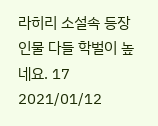라히리 소설속 등장인물 다들 학벌이 높네요. 17 2021/01/12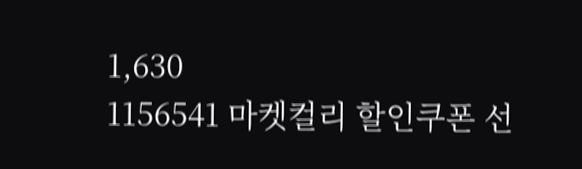1,630
1156541 마켓컬리 할인쿠폰 선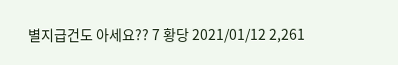별지급건도 아세요?? 7 황당 2021/01/12 2,261